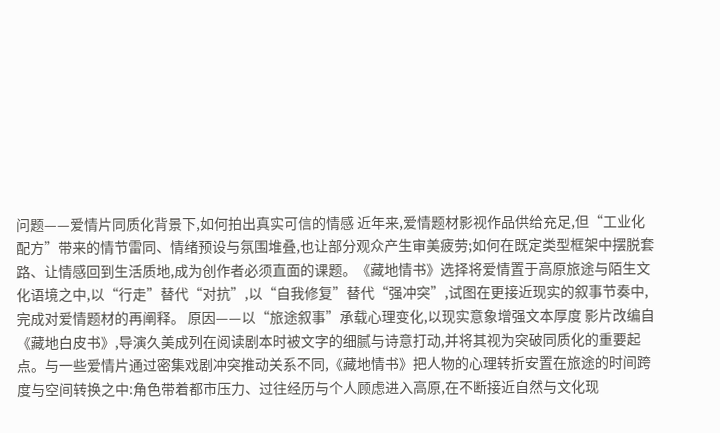问题——爱情片同质化背景下,如何拍出真实可信的情感 近年来,爱情题材影视作品供给充足,但“工业化配方”带来的情节雷同、情绪预设与氛围堆叠,也让部分观众产生审美疲劳;如何在既定类型框架中摆脱套路、让情感回到生活质地,成为创作者必须直面的课题。《藏地情书》选择将爱情置于高原旅途与陌生文化语境之中,以“行走”替代“对抗”,以“自我修复”替代“强冲突”,试图在更接近现实的叙事节奏中,完成对爱情题材的再阐释。 原因——以“旅途叙事”承载心理变化,以现实意象增强文本厚度 影片改编自《藏地白皮书》,导演久美成列在阅读剧本时被文字的细腻与诗意打动,并将其视为突破同质化的重要起点。与一些爱情片通过密集戏剧冲突推动关系不同,《藏地情书》把人物的心理转折安置在旅途的时间跨度与空间转换之中:角色带着都市压力、过往经历与个人顾虑进入高原,在不断接近自然与文化现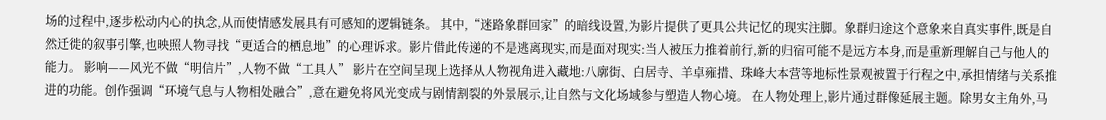场的过程中,逐步松动内心的执念,从而使情感发展具有可感知的逻辑链条。 其中,“迷路象群回家”的暗线设置,为影片提供了更具公共记忆的现实注脚。象群归途这个意象来自真实事件,既是自然迁徙的叙事引擎,也映照人物寻找“更适合的栖息地”的心理诉求。影片借此传递的不是逃离现实,而是面对现实:当人被压力推着前行,新的归宿可能不是远方本身,而是重新理解自己与他人的能力。 影响——风光不做“明信片”,人物不做“工具人” 影片在空间呈现上选择从人物视角进入藏地:八廓街、白居寺、羊卓雍措、珠峰大本营等地标性景观被置于行程之中,承担情绪与关系推进的功能。创作强调“环境气息与人物相处融合”,意在避免将风光变成与剧情割裂的外景展示,让自然与文化场域参与塑造人物心境。 在人物处理上,影片通过群像延展主题。除男女主角外,马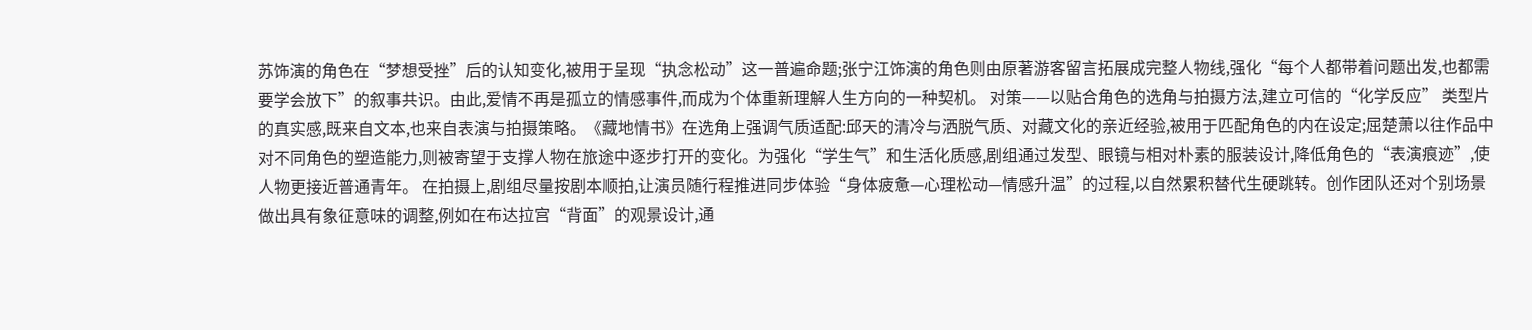苏饰演的角色在“梦想受挫”后的认知变化,被用于呈现“执念松动”这一普遍命题;张宁江饰演的角色则由原著游客留言拓展成完整人物线,强化“每个人都带着问题出发,也都需要学会放下”的叙事共识。由此,爱情不再是孤立的情感事件,而成为个体重新理解人生方向的一种契机。 对策——以贴合角色的选角与拍摄方法,建立可信的“化学反应” 类型片的真实感,既来自文本,也来自表演与拍摄策略。《藏地情书》在选角上强调气质适配:邱天的清冷与洒脱气质、对藏文化的亲近经验,被用于匹配角色的内在设定;屈楚萧以往作品中对不同角色的塑造能力,则被寄望于支撑人物在旅途中逐步打开的变化。为强化“学生气”和生活化质感,剧组通过发型、眼镜与相对朴素的服装设计,降低角色的“表演痕迹”,使人物更接近普通青年。 在拍摄上,剧组尽量按剧本顺拍,让演员随行程推进同步体验“身体疲惫—心理松动—情感升温”的过程,以自然累积替代生硬跳转。创作团队还对个别场景做出具有象征意味的调整,例如在布达拉宫“背面”的观景设计,通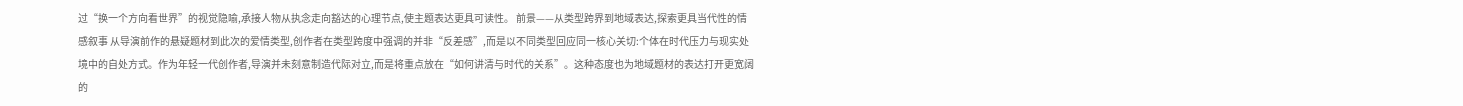过“换一个方向看世界”的视觉隐喻,承接人物从执念走向豁达的心理节点,使主题表达更具可读性。 前景——从类型跨界到地域表达,探索更具当代性的情感叙事 从导演前作的悬疑题材到此次的爱情类型,创作者在类型跨度中强调的并非“反差感”,而是以不同类型回应同一核心关切:个体在时代压力与现实处境中的自处方式。作为年轻一代创作者,导演并未刻意制造代际对立,而是将重点放在“如何讲清与时代的关系”。这种态度也为地域题材的表达打开更宽阔的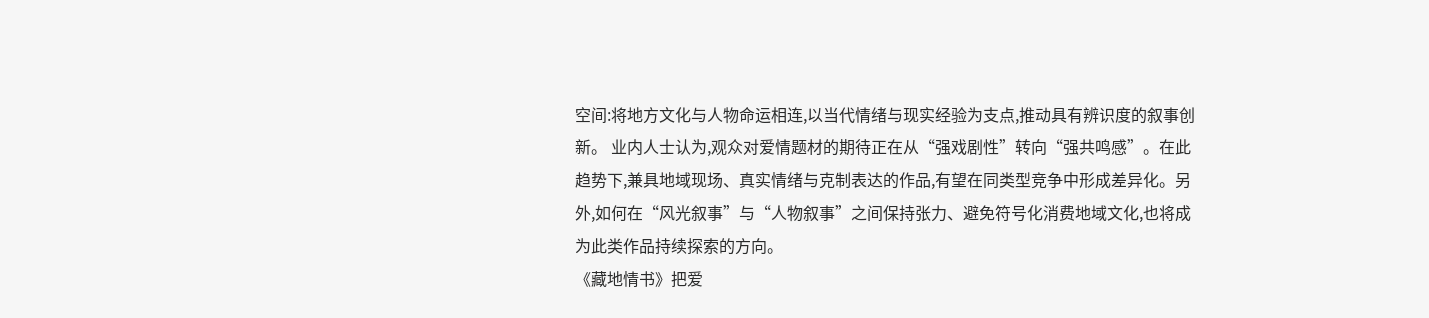空间:将地方文化与人物命运相连,以当代情绪与现实经验为支点,推动具有辨识度的叙事创新。 业内人士认为,观众对爱情题材的期待正在从“强戏剧性”转向“强共鸣感”。在此趋势下,兼具地域现场、真实情绪与克制表达的作品,有望在同类型竞争中形成差异化。另外,如何在“风光叙事”与“人物叙事”之间保持张力、避免符号化消费地域文化,也将成为此类作品持续探索的方向。
《藏地情书》把爱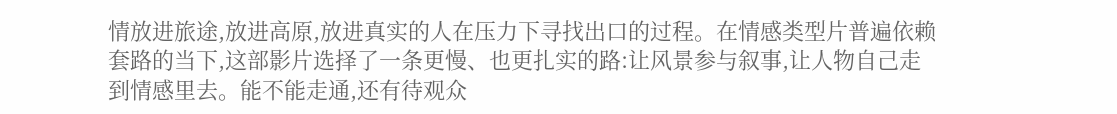情放进旅途,放进高原,放进真实的人在压力下寻找出口的过程。在情感类型片普遍依赖套路的当下,这部影片选择了一条更慢、也更扎实的路:让风景参与叙事,让人物自己走到情感里去。能不能走通,还有待观众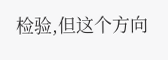检验,但这个方向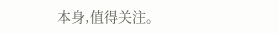本身,值得关注。